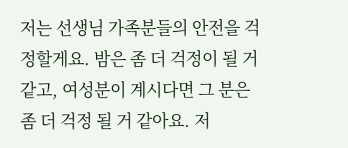저는 선생님 가족분들의 안전을 걱정할게요. 밤은 좀 더 걱정이 될 거 같고, 여성분이 계시다면 그 분은 좀 더 걱정 될 거 같아요. 저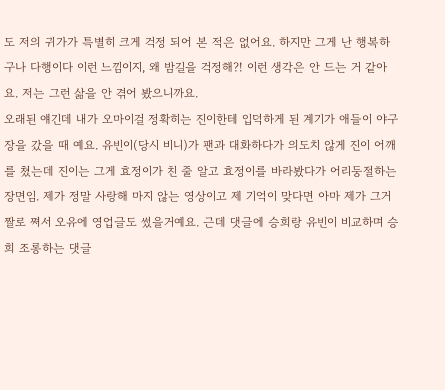도 저의 귀가가 특별히 크게 걱정 되어 본 적은 없어요. 하지만 그게 난 행복하구나 다행이다 이런 느낌이지, 왜 밤길을 걱정해?! 이런 생각은 안 드는 거 같아요. 저는 그런 삶을 안 겪어 봤으니까요.
오래된 얘긴데 내가 오마이걸 정확히는 진이한테 입덕하게 된 계기가 애들이 야구장을 갔을 때 예요. 유빈이(당시 비니)가 팬과 대화하다가 의도치 않게 진이 어깨를 쳤는데 진이는 그게 효정이가 친 줄 알고 효정이를 바라봤다가 어리둥절하는 장면임. 제가 정말 사랑해 마지 않는 영상이고 제 기억이 맞다면 아마 제가 그거 짤로 쪄서 오유에 영업글도 썼을거예요. 근데 댓글에 승희랑 유빈이 비교하며 승희 조롱하는 댓글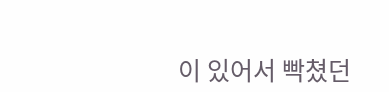이 있어서 빡쳤던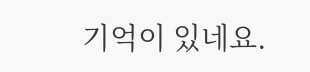기억이 있네요.